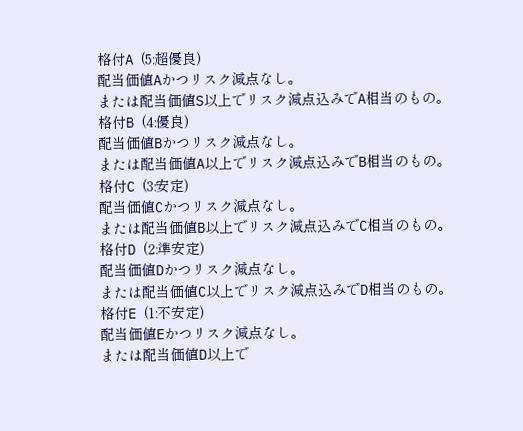格付A (5:超優良)
配当価値Aかつリスク減点なし。
または配当価値S以上でリスク減点込みでA相当のもの。
格付B (4:優良)
配当価値Bかつリスク減点なし。
または配当価値A以上でリスク減点込みでB相当のもの。
格付C (3:安定)
配当価値Cかつリスク減点なし。
または配当価値B以上でリスク減点込みでC相当のもの。
格付D (2:準安定)
配当価値Dかつリスク減点なし。
または配当価値C以上でリスク減点込みでD相当のもの。
格付E (1:不安定)
配当価値Eかつリスク減点なし。
または配当価値D以上で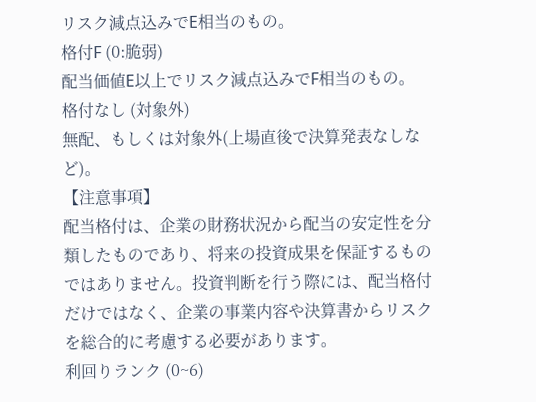リスク減点込みでE相当のもの。
格付F (0:脆弱)
配当価値E以上でリスク減点込みでF相当のもの。
格付なし (対象外)
無配、もしくは対象外(上場直後で決算発表なしなど)。
【注意事項】
配当格付は、企業の財務状況から配当の安定性を分類したものであり、将来の投資成果を保証するものではありません。投資判断を行う際には、配当格付だけではなく、企業の事業内容や決算書からリスクを総合的に考慮する必要があります。
利回りランク (0~6)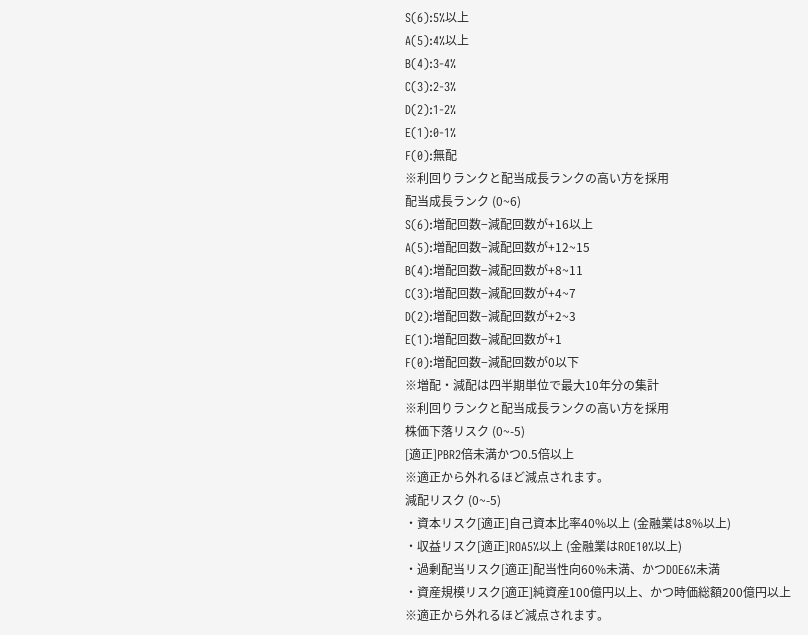S(6):5%以上
A(5):4%以上
B(4):3-4%
C(3):2-3%
D(2):1-2%
E(1):0-1%
F(0):無配
※利回りランクと配当成長ランクの高い方を採用
配当成長ランク (0~6)
S(6):増配回数−減配回数が+16以上
A(5):増配回数−減配回数が+12~15
B(4):増配回数−減配回数が+8~11
C(3):増配回数−減配回数が+4~7
D(2):増配回数−減配回数が+2~3
E(1):増配回数−減配回数が+1
F(0):増配回数−減配回数が0以下
※増配・減配は四半期単位で最大10年分の集計
※利回りランクと配当成長ランクの高い方を採用
株価下落リスク (0~-5)
[適正]PBR2倍未満かつ0.5倍以上
※適正から外れるほど減点されます。
減配リスク (0~-5)
・資本リスク[適正]自己資本比率40%以上 (金融業は8%以上)
・収益リスク[適正]ROA5%以上 (金融業はROE10%以上)
・過剰配当リスク[適正]配当性向60%未満、かつDOE6%未満
・資産規模リスク[適正]純資産100億円以上、かつ時価総額200億円以上
※適正から外れるほど減点されます。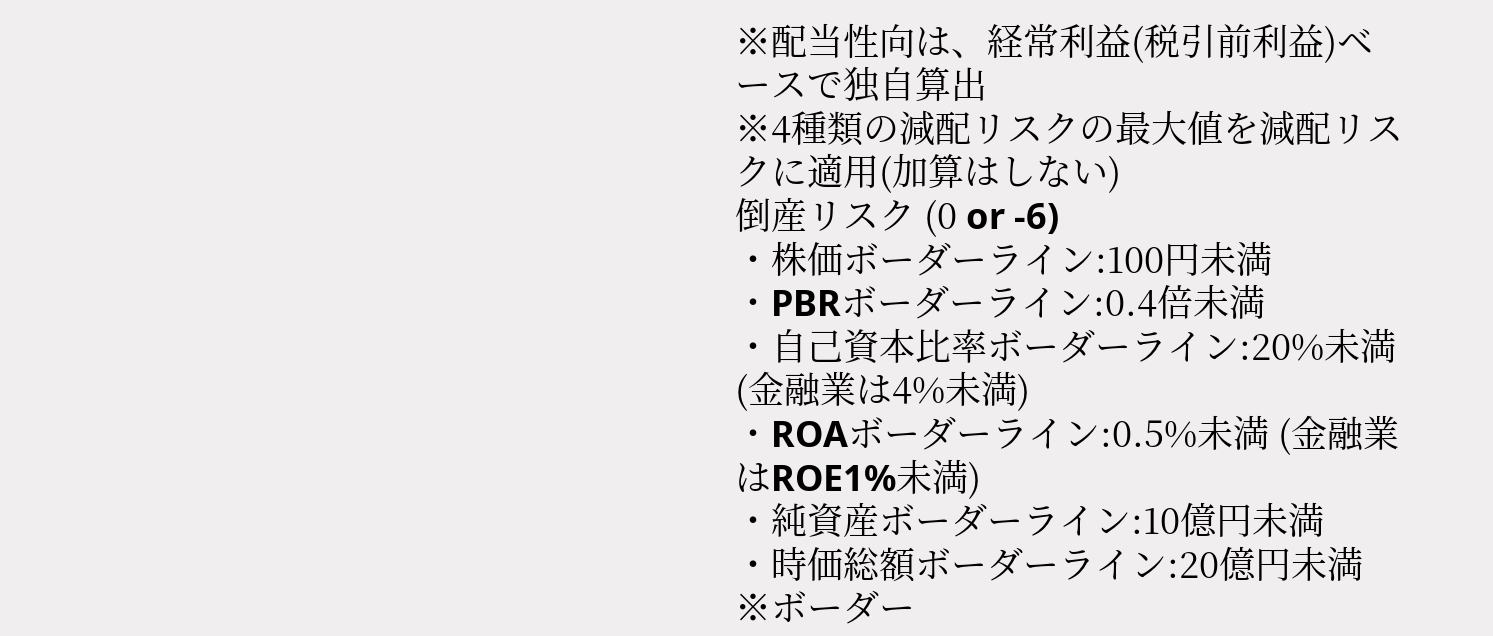※配当性向は、経常利益(税引前利益)ベースで独自算出
※4種類の減配リスクの最大値を減配リスクに適用(加算はしない)
倒産リスク (0 or -6)
・株価ボーダーライン:100円未満
・PBRボーダーライン:0.4倍未満
・自己資本比率ボーダーライン:20%未満 (金融業は4%未満)
・ROAボーダーライン:0.5%未満 (金融業はROE1%未満)
・純資産ボーダーライン:10億円未満
・時価総額ボーダーライン:20億円未満
※ボーダー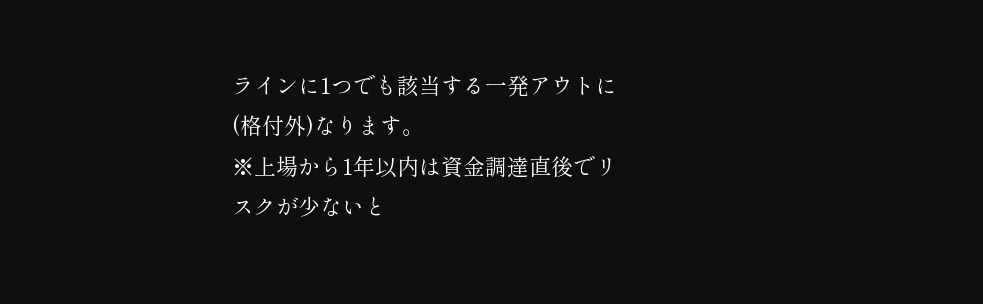ラインに1つでも該当する一発アウトに(格付外)なります。
※上場から1年以内は資金調達直後でリスクが少ないと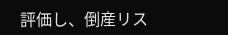評価し、倒産リス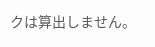クは算出しません。